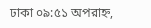ঢাকা ০৯:৫১ অপরাহ্ন,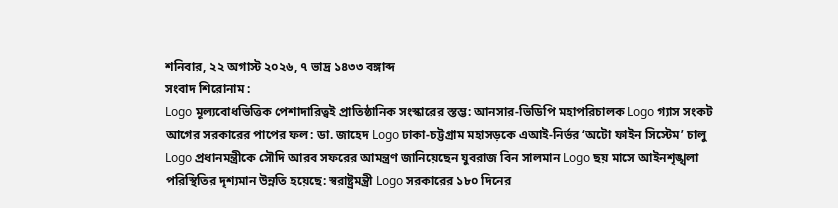শনিবার, ২২ অগাস্ট ২০২৬, ৭ ভাদ্র ১৪৩৩ বঙ্গাব্দ
সংবাদ শিরোনাম :
Logo মূল্যবোধভিত্তিক পেশাদারিত্বই প্রাতিষ্ঠানিক সংস্কারের স্তম্ভ: আনসার-ভিডিপি মহাপরিচালক Logo গ্যাস সংকট আগের সরকারের পাপের ফল: ডা. জাহেদ Logo ঢাকা-চট্টগ্রাম মহাসড়কে এআই-নির্ভর ‘অটো ফাইন সিস্টেম’ চালু Logo প্রধানমন্ত্রীকে সৌদি আরব সফরের আমন্ত্রণ জানিয়েছেন যুবরাজ বিন সালমান Logo ছয় মাসে আইনশৃঙ্খলা পরিস্থিতির দৃশ্যমান উন্নতি হয়েছে: স্বরাষ্ট্রমন্ত্রী Logo সরকারের ১৮০ দিনের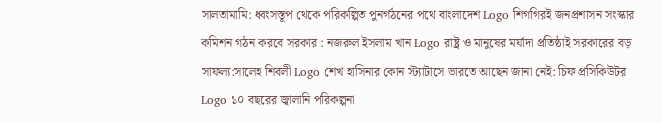সালতামামি: ধ্বংসস্তূপ থেকে পরিকল্পিত পুনর্গঠনের পথে বাংলাদেশ Logo শিগগিরই জনপ্রশাসন সংস্কার কমিশন গঠন করবে সরকার : নজরুল ইসলাম খান Logo রাষ্ট্র ও মানুষের মর্যাদা প্রতিষ্ঠাই সরকারের বড় সাফল্য:সালেহ শিবলী Logo শেখ হাসিনার কোন স্ট্যাটাসে ভারতে আছেন জানা নেই: চিফ প্রসিকিউটর Logo ১০ বছরের জ্বালানি পরিকল্পনা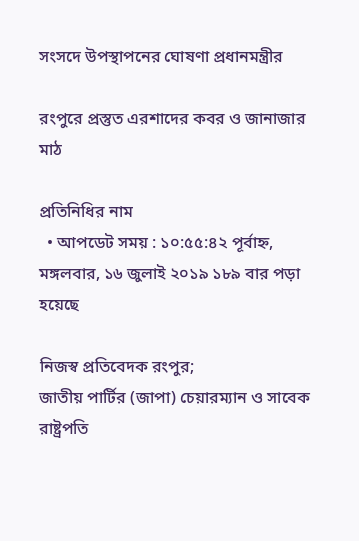সংসদে উপস্থাপনের ঘোষণা প্রধানমন্ত্রীর

রংপুরে প্রস্তুত এরশাদের কবর ও জানাজার মাঠ

প্রতিনিধির নাম
  • আপডেট সময় : ১০:৫৫:৪২ পূর্বাহ্ন, মঙ্গলবার, ১৬ জুলাই ২০১৯ ১৮৯ বার পড়া হয়েছে

নিজস্ব প্রতিবেদক রংপুর;
জাতীয় পার্টির (জাপা) চেয়ারম্যান ও সাবেক রাষ্ট্রপতি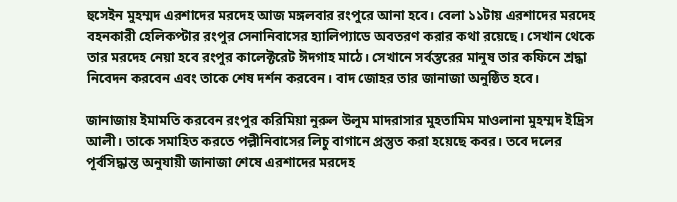হুসেইন মুহম্মদ এরশাদের মরদেহ আজ মঙ্গলবার রংপুরে আনা হবে। বেলা ১১টায় এরশাদের মরদেহ বহনকারী হেলিকপ্টার রংপুর সেনানিবাসের হ্যালিপ্যাডে অবতরণ করার কথা রয়েছে। সেখান থেকে তার মরদেহ নেয়া হবে রংপুর কালেক্টরেট ঈদগাহ মাঠে। সেখানে সর্বস্তরের মানুষ তার কফিনে শ্রদ্ধা নিবেদন করবেন এবং তাকে শেষ দর্শন করবেন। বাদ জোহর তার জানাজা অনুষ্ঠিত হবে।

জানাজায় ইমামতি করবেন রংপুর করিমিয়া নুরুল উলুম মাদরাসার মুহতামিম মাওলানা মুহম্মদ ইদ্রিস আলী। তাকে সমাহিত করতে পল্লীনিবাসের লিচু বাগানে প্রস্তুত করা হয়েছে কবর। তবে দলের পূর্বসিদ্ধান্ত অনুযায়ী জানাজা শেষে এরশাদের মরদেহ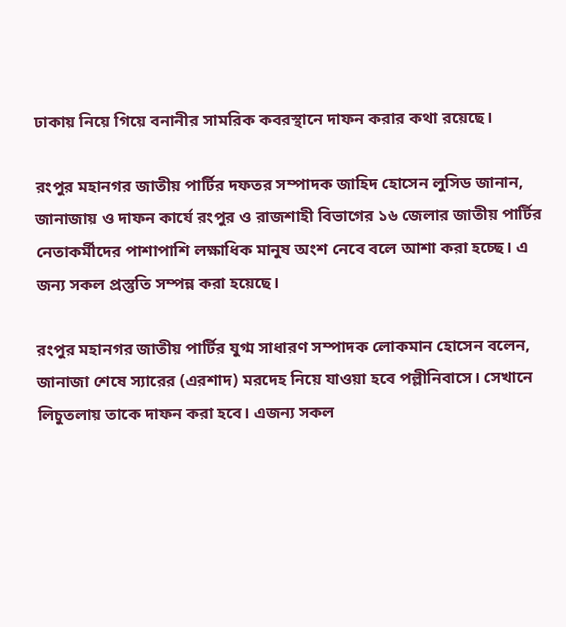ঢাকায় নিয়ে গিয়ে বনানীর সামরিক কবরস্থানে দাফন করার কথা রয়েছে।

রংপুর মহানগর জাতীয় পার্টির দফতর সম্পাদক জাহিদ হোসেন লুসিড জানান, জানাজায় ও দাফন কার্যে রংপুর ও রাজশাহী বিভাগের ১৬ জেলার জাতীয় পার্টির নেতাকর্মীদের পাশাপাশি লক্ষাধিক মানুষ অংশ নেবে বলে আশা করা হচ্ছে। এ জন্য সকল প্রস্তুতি সম্পন্ন করা হয়েছে।

রংপুর মহানগর জাতীয় পার্টির যুগ্ম সাধারণ সম্পাদক লোকমান হোসেন বলেন, জানাজা শেষে স্যারের (এরশাদ) মরদেহ নিয়ে যাওয়া হবে পল্লীনিবাসে। সেখানে লিচুতলায় তাকে দাফন করা হবে। এজন্য সকল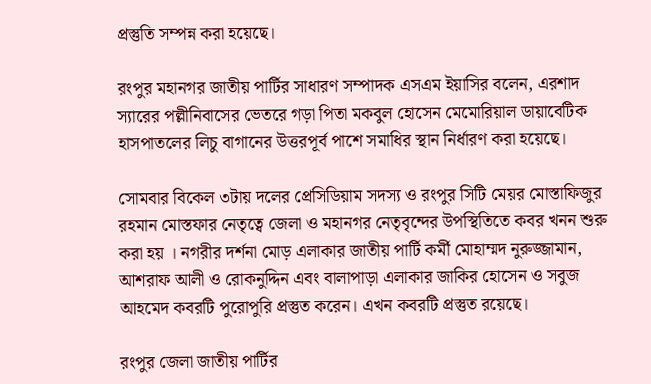প্রস্তুতি সম্পন্ন করা হয়েছে।

রংপুর মহানগর জাতীয় পার্টির সাধারণ সম্পাদক এসএম ইয়াসির বলেন, এরশাদ স্যারের পল্লীনিবাসের ভেতরে গড়া পিতা মকবুল হোসেন মেমোরিয়াল ডায়াবেটিক হাসপাতলের লিচু বাগানের উত্তরপূর্ব পাশে সমাধির স্থান নির্ধারণ করা হয়েছে।

সোমবার বিকেল ৩টায় দলের প্রেসিডিয়াম সদস্য ও রংপুর সিটি মেয়র মোস্তাফিজুর রহমান মোস্তফার নেতৃত্বে জেলা ও মহানগর নেতৃবৃন্দের উপস্থিতিতে কবর খনন শুরু করা হয় । নগরীর দর্শনা মোড় এলাকার জাতীয় পার্টি কর্মী মোহাম্মদ নুরুজ্জামান, আশরাফ আলী ও রোকনুদ্দিন এবং বালাপাড়া এলাকার জাকির হোসেন ও সবুজ আহমেদ কবরটি পুরোপুরি প্রস্তুত করেন। এখন কবরটি প্রস্তুত রয়েছে।

রংপুর জেলা জাতীয় পার্টির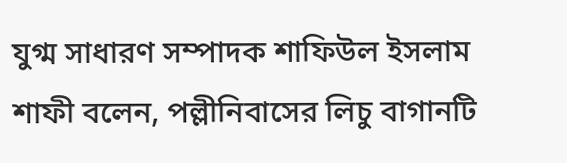যুগ্ম সাধারণ সম্পাদক শাফিউল ইসলাম শাফী বলেন, পল্লীনিবাসের লিচু বাগানটি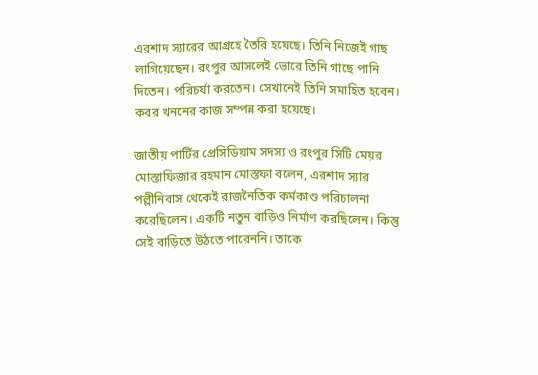এরশাদ স্যারের আগ্রহে তৈরি হয়েছে। তিনি নিজেই গাছ লাগিয়েছেন। রংপুর আসলেই ভোরে তিনি গাছে পানি দিতেন। পরিচর্যা করতেন। সেখানেই তিনি সমাহিত হবেন। কবর খননের কাজ সম্পন্ন করা হয়েছে।

জাতীয় পার্টির প্রেসিডিয়াম সদস্য ও রংপুর সিটি মেয়র মোস্তাফিজার রহমান মোস্তফা বলেন, এরশাদ স্যার পল্লীনিবাস থেকেই রাজনৈতিক কর্মকাণ্ড পরিচালনা করেছিলেন। একটি নতুন বাড়িও নির্মাণ করছিলেন। কিন্তু সেই বাড়িতে উঠতে পারেননি। তাকে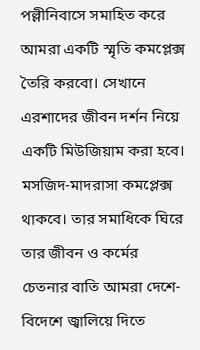পল্লীনিবাসে সমাহিত করে আমরা একটি স্মৃতি কমপ্লেক্স তৈরি করবো। সেখানে এরশাদের জীবন দর্শন নিয়ে একটি মিউজিয়াম করা হবে। মসজিদ-মাদরাসা কমপ্লেক্স থাকবে। তার সমাধিকে ঘিরে তার জীবন ও কর্মের চেতনার বাতি আমরা দেশে-বিদেশে জ্বালিয়ে দিতে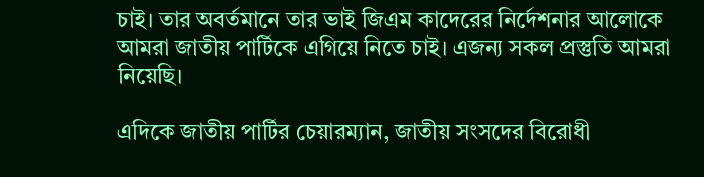চাই। তার অবর্তমানে তার ভাই জিএম কাদেরের নির্দেশনার আলোকে আমরা জাতীয় পার্টিকে এগিয়ে নিতে চাই। এজন্য সকল প্রস্তুতি আমরা নিয়েছি।

এদিকে জাতীয় পার্টির চেয়ারম্যান, জাতীয় সংসদের বিরোধী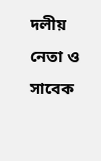দলীয় নেতা ও সাবেক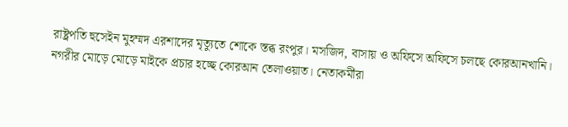রাষ্ট্রপতি হুসেইন মুহম্মদ এরশাদের মৃত্যুতে শোকে স্তব্ধ রংপুর। মসজিদ, বাসায় ও অফিসে অফিসে চলছে কোরআনখানি। নগরীর মোড়ে মোড়ে মাইকে প্রচার হচ্ছে কোরআন তেলাওয়াত। নেতাকর্মীরা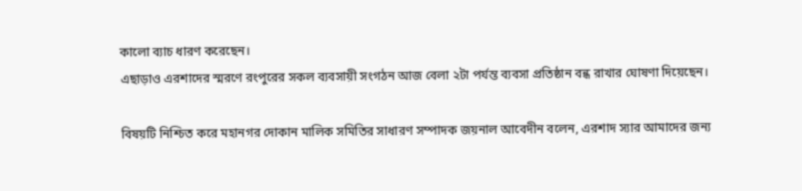কালো ব্যাচ ধারণ করেছেন।
এছাড়াও এরশাদের স্মরণে রংপুরের সকল ব্যবসায়ী সংগঠন আজ বেলা ২টা পর্যন্ত ব্যবসা প্রতিষ্ঠান বন্ধ রাখার ঘোষণা দিয়েছেন।

বিষয়টি নিশ্চিত করে মহানগর দোকান মালিক সমিতির সাধারণ সম্পাদক জয়নাল আবেদীন বলেন, এরশাদ স্যার আমাদের জন্য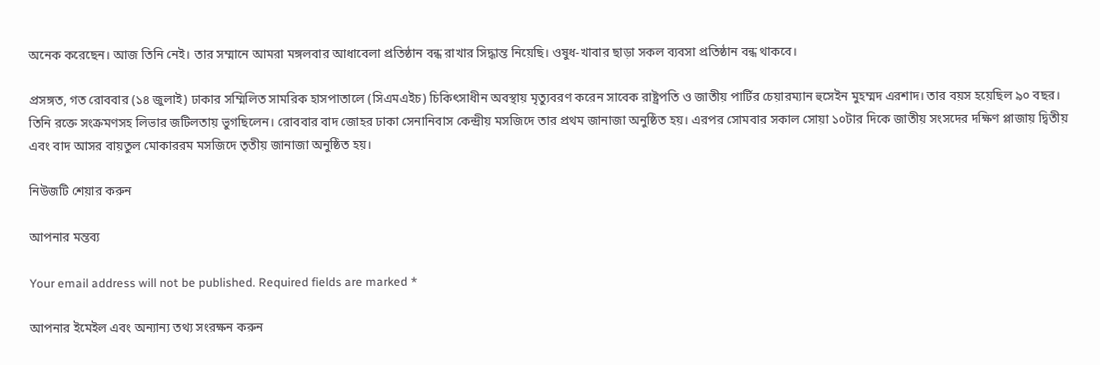অনেক করেছেন। আজ তিনি নেই। তার সম্মানে আমরা মঙ্গলবার আধাবেলা প্রতিষ্ঠান বন্ধ রাখার সিদ্ধান্ত নিয়েছি। ওষুধ-খাবার ছাড়া সকল ব্যবসা প্রতিষ্ঠান বন্ধ থাকবে।

প্রসঙ্গত, গত রোববার (১৪ জুলাই) ঢাকার সম্মিলিত সামরিক হাসপাতালে (সিএমএইচ) চিকিৎসাধীন অবস্থায় মৃত্যুবরণ করেন সাবেক রাষ্ট্রপতি ও জাতীয় পার্টির চেয়ারম্যান হুসেইন মুহম্মদ এরশাদ। তার বয়স হয়েছিল ৯০ বছর। তিনি রক্তে সংক্রমণসহ লিভার জটিলতায় ভুগছিলেন। রোববার বাদ জোহর ঢাকা সেনানিবাস কেন্দ্রীয় মসজিদে তার প্রথম জানাজা অনুষ্ঠিত হয়। এরপর সোমবার সকাল সোয়া ১০টার দিকে জাতীয় সংসদের দক্ষিণ প্লাজায় দ্বিতীয় এবং বাদ আসর বায়তুল মোকাররম মসজিদে তৃতীয় জানাজা অনুষ্ঠিত হয়।

নিউজটি শেয়ার করুন

আপনার মন্তব্য

Your email address will not be published. Required fields are marked *

আপনার ইমেইল এবং অন্যান্য তথ্য সংরক্ষন করুন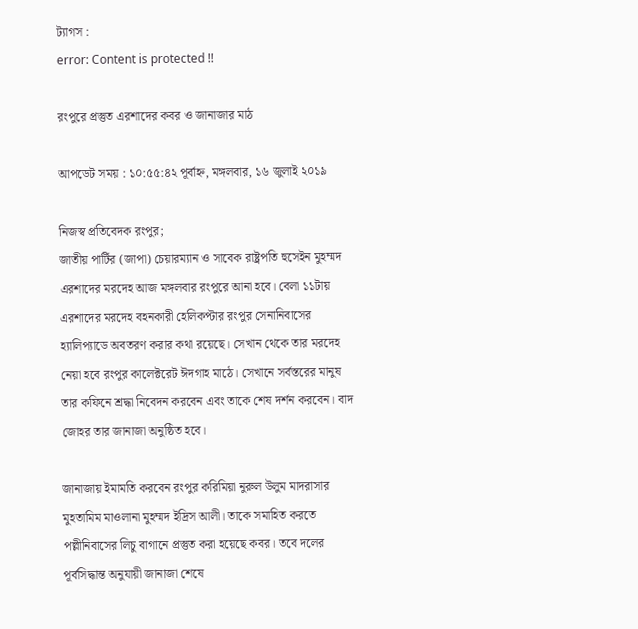ট্যাগস :
error: Content is protected !!

রংপুরে প্রস্তুত এরশাদের কবর ও জানাজার মাঠ

আপডেট সময় : ১০:৫৫:৪২ পূর্বাহ্ন, মঙ্গলবার, ১৬ জুলাই ২০১৯

নিজস্ব প্রতিবেদক রংপুর;
জাতীয় পার্টির (জাপা) চেয়ারম্যান ও সাবেক রাষ্ট্রপতি হুসেইন মুহম্মদ এরশাদের মরদেহ আজ মঙ্গলবার রংপুরে আনা হবে। বেলা ১১টায় এরশাদের মরদেহ বহনকারী হেলিকপ্টার রংপুর সেনানিবাসের হ্যালিপ্যাডে অবতরণ করার কথা রয়েছে। সেখান থেকে তার মরদেহ নেয়া হবে রংপুর কালেক্টরেট ঈদগাহ মাঠে। সেখানে সর্বস্তরের মানুষ তার কফিনে শ্রদ্ধা নিবেদন করবেন এবং তাকে শেষ দর্শন করবেন। বাদ জোহর তার জানাজা অনুষ্ঠিত হবে।

জানাজায় ইমামতি করবেন রংপুর করিমিয়া নুরুল উলুম মাদরাসার মুহতামিম মাওলানা মুহম্মদ ইদ্রিস আলী। তাকে সমাহিত করতে পল্লীনিবাসের লিচু বাগানে প্রস্তুত করা হয়েছে কবর। তবে দলের পূর্বসিদ্ধান্ত অনুযায়ী জানাজা শেষে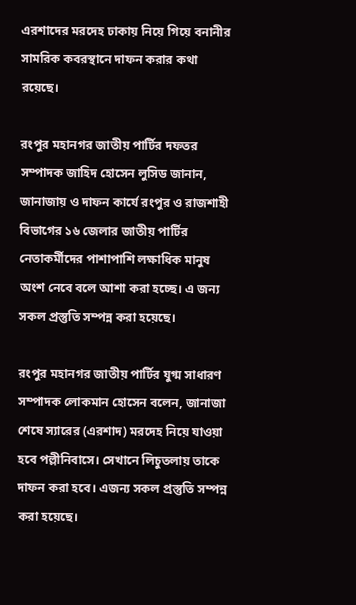এরশাদের মরদেহ ঢাকায় নিয়ে গিয়ে বনানীর সামরিক কবরস্থানে দাফন করার কথা রয়েছে।

রংপুর মহানগর জাতীয় পার্টির দফতর সম্পাদক জাহিদ হোসেন লুসিড জানান, জানাজায় ও দাফন কার্যে রংপুর ও রাজশাহী বিভাগের ১৬ জেলার জাতীয় পার্টির নেতাকর্মীদের পাশাপাশি লক্ষাধিক মানুষ অংশ নেবে বলে আশা করা হচ্ছে। এ জন্য সকল প্রস্তুতি সম্পন্ন করা হয়েছে।

রংপুর মহানগর জাতীয় পার্টির যুগ্ম সাধারণ সম্পাদক লোকমান হোসেন বলেন, জানাজা শেষে স্যারের (এরশাদ) মরদেহ নিয়ে যাওয়া হবে পল্লীনিবাসে। সেখানে লিচুতলায় তাকে দাফন করা হবে। এজন্য সকল প্রস্তুতি সম্পন্ন করা হয়েছে।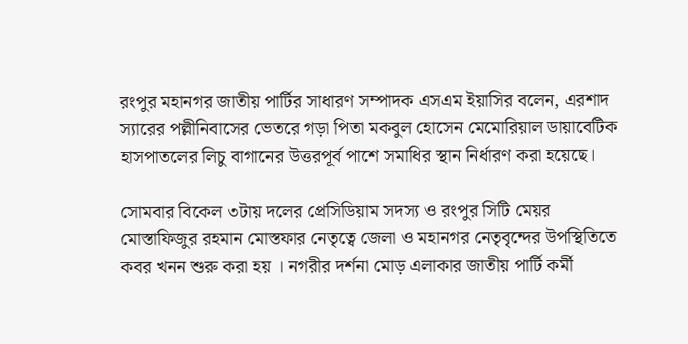রংপুর মহানগর জাতীয় পার্টির সাধারণ সম্পাদক এসএম ইয়াসির বলেন, এরশাদ স্যারের পল্লীনিবাসের ভেতরে গড়া পিতা মকবুল হোসেন মেমোরিয়াল ডায়াবেটিক হাসপাতলের লিচু বাগানের উত্তরপূর্ব পাশে সমাধির স্থান নির্ধারণ করা হয়েছে।

সোমবার বিকেল ৩টায় দলের প্রেসিডিয়াম সদস্য ও রংপুর সিটি মেয়র মোস্তাফিজুর রহমান মোস্তফার নেতৃত্বে জেলা ও মহানগর নেতৃবৃন্দের উপস্থিতিতে কবর খনন শুরু করা হয় । নগরীর দর্শনা মোড় এলাকার জাতীয় পার্টি কর্মী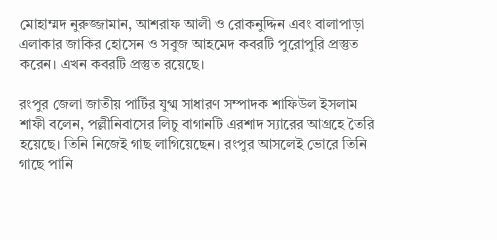মোহাম্মদ নুরুজ্জামান, আশরাফ আলী ও রোকনুদ্দিন এবং বালাপাড়া এলাকার জাকির হোসেন ও সবুজ আহমেদ কবরটি পুরোপুরি প্রস্তুত করেন। এখন কবরটি প্রস্তুত রয়েছে।

রংপুর জেলা জাতীয় পার্টির যুগ্ম সাধারণ সম্পাদক শাফিউল ইসলাম শাফী বলেন, পল্লীনিবাসের লিচু বাগানটি এরশাদ স্যারের আগ্রহে তৈরি হয়েছে। তিনি নিজেই গাছ লাগিয়েছেন। রংপুর আসলেই ভোরে তিনি গাছে পানি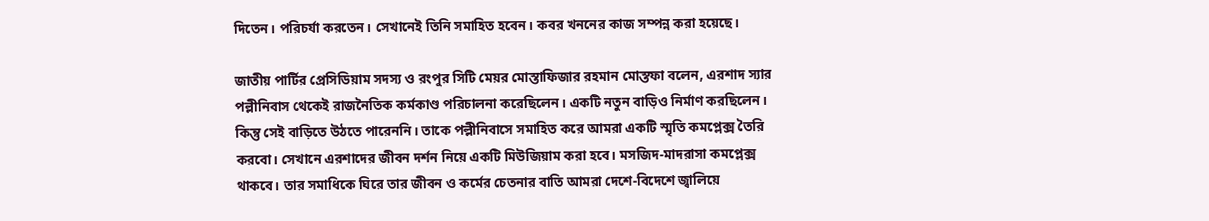দিতেন। পরিচর্যা করতেন। সেখানেই তিনি সমাহিত হবেন। কবর খননের কাজ সম্পন্ন করা হয়েছে।

জাতীয় পার্টির প্রেসিডিয়াম সদস্য ও রংপুর সিটি মেয়র মোস্তাফিজার রহমান মোস্তফা বলেন, এরশাদ স্যার পল্লীনিবাস থেকেই রাজনৈতিক কর্মকাণ্ড পরিচালনা করেছিলেন। একটি নতুন বাড়িও নির্মাণ করছিলেন। কিন্তু সেই বাড়িতে উঠতে পারেননি। তাকে পল্লীনিবাসে সমাহিত করে আমরা একটি স্মৃতি কমপ্লেক্স তৈরি করবো। সেখানে এরশাদের জীবন দর্শন নিয়ে একটি মিউজিয়াম করা হবে। মসজিদ-মাদরাসা কমপ্লেক্স থাকবে। তার সমাধিকে ঘিরে তার জীবন ও কর্মের চেতনার বাতি আমরা দেশে-বিদেশে জ্বালিয়ে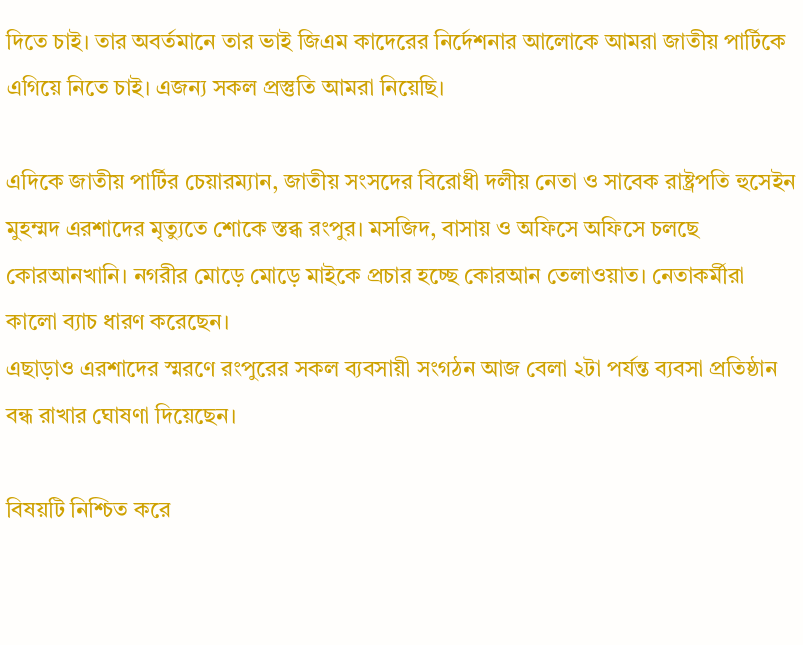দিতে চাই। তার অবর্তমানে তার ভাই জিএম কাদেরের নির্দেশনার আলোকে আমরা জাতীয় পার্টিকে এগিয়ে নিতে চাই। এজন্য সকল প্রস্তুতি আমরা নিয়েছি।

এদিকে জাতীয় পার্টির চেয়ারম্যান, জাতীয় সংসদের বিরোধী দলীয় নেতা ও সাবেক রাষ্ট্রপতি হুসেইন মুহম্মদ এরশাদের মৃত্যুতে শোকে স্তব্ধ রংপুর। মসজিদ, বাসায় ও অফিসে অফিসে চলছে কোরআনখানি। নগরীর মোড়ে মোড়ে মাইকে প্রচার হচ্ছে কোরআন তেলাওয়াত। নেতাকর্মীরা কালো ব্যাচ ধারণ করেছেন।
এছাড়াও এরশাদের স্মরণে রংপুরের সকল ব্যবসায়ী সংগঠন আজ বেলা ২টা পর্যন্ত ব্যবসা প্রতিষ্ঠান বন্ধ রাখার ঘোষণা দিয়েছেন।

বিষয়টি নিশ্চিত করে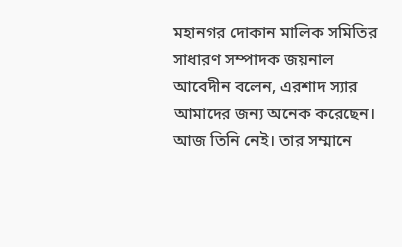মহানগর দোকান মালিক সমিতির সাধারণ সম্পাদক জয়নাল আবেদীন বলেন, এরশাদ স্যার আমাদের জন্য অনেক করেছেন। আজ তিনি নেই। তার সম্মানে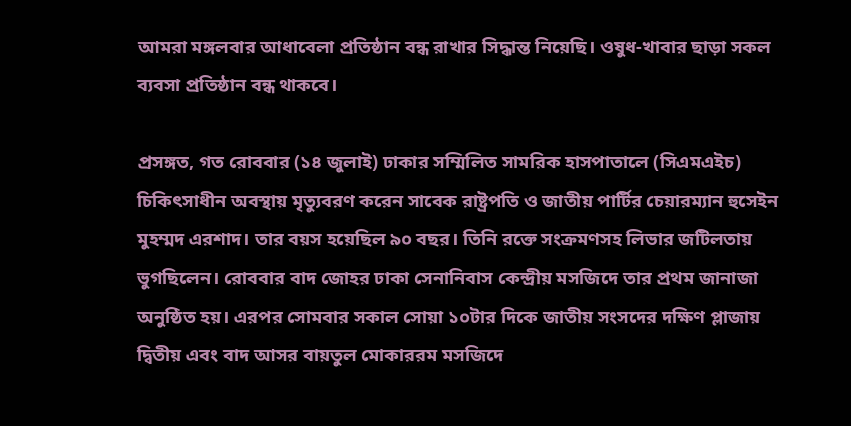আমরা মঙ্গলবার আধাবেলা প্রতিষ্ঠান বন্ধ রাখার সিদ্ধান্ত নিয়েছি। ওষুধ-খাবার ছাড়া সকল ব্যবসা প্রতিষ্ঠান বন্ধ থাকবে।

প্রসঙ্গত, গত রোববার (১৪ জুলাই) ঢাকার সম্মিলিত সামরিক হাসপাতালে (সিএমএইচ) চিকিৎসাধীন অবস্থায় মৃত্যুবরণ করেন সাবেক রাষ্ট্রপতি ও জাতীয় পার্টির চেয়ারম্যান হুসেইন মুহম্মদ এরশাদ। তার বয়স হয়েছিল ৯০ বছর। তিনি রক্তে সংক্রমণসহ লিভার জটিলতায় ভুগছিলেন। রোববার বাদ জোহর ঢাকা সেনানিবাস কেন্দ্রীয় মসজিদে তার প্রথম জানাজা অনুষ্ঠিত হয়। এরপর সোমবার সকাল সোয়া ১০টার দিকে জাতীয় সংসদের দক্ষিণ প্লাজায় দ্বিতীয় এবং বাদ আসর বায়তুল মোকাররম মসজিদে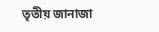তৃতীয় জানাজা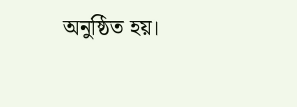অনুষ্ঠিত হয়।